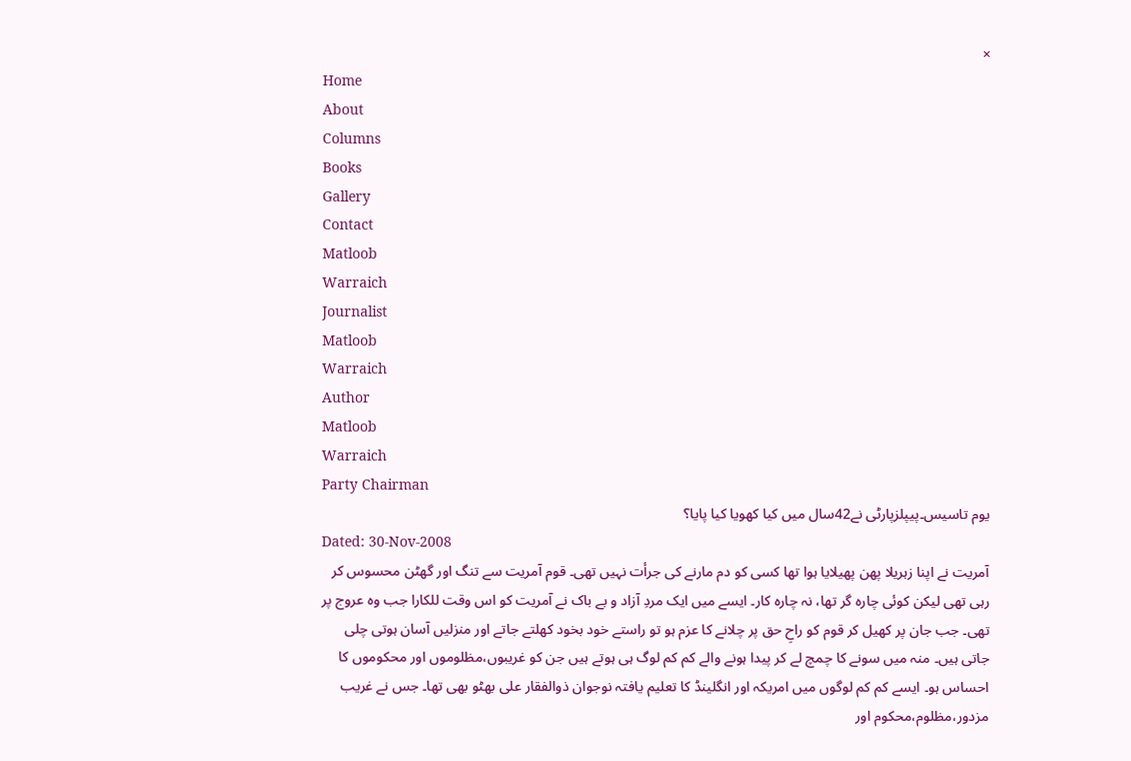×
Home
About
Columns
Books
Gallery
Contact
Matloob
Warraich
Journalist
Matloob
Warraich
Author
Matloob
Warraich
Party Chairman
یوم تاسیس۔پیپلزپارٹی نے42سال میں کیا کھویا کیا پایا؟
Dated: 30-Nov-2008
آمریت نے اپنا زہریلا پھن پھیلایا ہوا تھا کسی کو دم مارنے کی جرأت نہیں تھی۔ قوم آمریت سے تنگ اور گھٹن محسوس کر رہی تھی لیکن کوئی چارہ گر تھا، نہ چارہ کار۔ ایسے میں ایک مردِ آزاد و بے باک نے آمریت کو اس وقت للکارا جب وہ عروج پر تھی۔ جب جان پر کھیل کر قوم کو راحِ حق پر چلانے کا عزم ہو تو راستے خود بخود کھلتے جاتے اور منزلیں آسان ہوتی چلی جاتی ہیں۔ منہ میں سونے کا چمچ لے کر پیدا ہونے والے کم کم لوگ ہی ہوتے ہیں جن کو غریبوں،مظلوموں اور محکوموں کا احساس ہو۔ ایسے کم کم لوگوں میں امریکہ اور انگلینڈ کا تعلیم یافتہ نوجوان ذوالفقار علی بھٹو بھی تھا۔ جس نے غریب مزدور،مظلوم،محکوم اور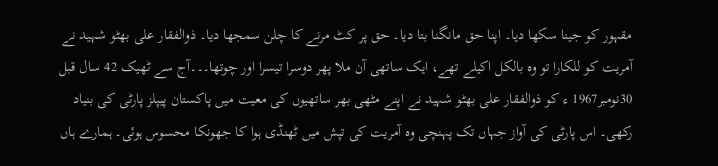مقہور کو جینا سکھا دیا۔ اپنا حق مانگنا بتا دیا۔ حق پر کٹ مرنے کا چلن سمجھا دیا۔ ذوالفقار علی بھٹو شہید نے آمریت کو للکارا تو وہ بالکل اکیلے تھے، ایک ساتھی آن ملا پھر دوسرا تیسرا اور چوتھا۔۔۔آج سے ٹھیک 42 سال قبل 30نومبر1967 ء کو ذوالفقار علی بھٹو شہید نے اپنے مٹھی بھر ساتھیوں کی معیت میں پاکستان پیپلز پارٹی کی بنیاد رکھی۔ اس پارٹی کی آواز جہاں تک پہنچی وہ آمریت کی تپش میں ٹھنڈی ہوا کا جھونکا محسوس ہوئی۔ ہمارے ہاں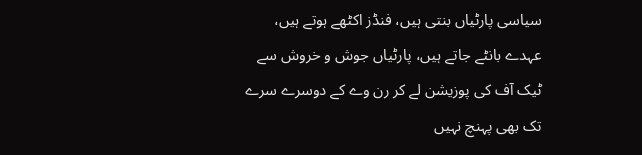سیاسی پارٹیاں بنتی ہیں، فنڈز اکٹھے ہوتے ہیں، عہدے بانٹے جاتے ہیں، پارٹیاں جوش و خروش سے ٹیک آف کی پوزیشن لے کر رن وے کے دوسرے سرے تک بھی پہنچ نہیں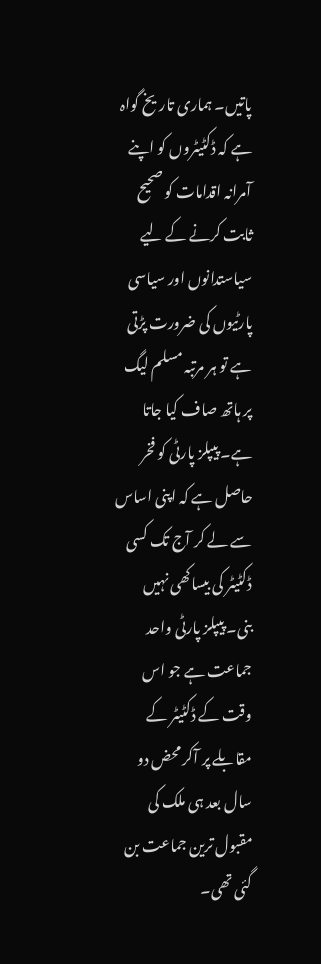پاتیں۔ ہماری تاریخ گواہ ہے کہ ڈکٹیٹروں کو اپنے آمرانہ اقدامات کو صحیح ثابت کرنے کے لیے سیاستدانوں اور سیاسی پارٹیوں کی ضرورت پڑتی ہے تو ہر مرتبہ مسلم لیگ پر ہاتھ صاف کیا جاتا ہے۔ پیپلز پارٹی کو فخر حاصل ہے کہ اپنی اساس سے لے کر آج تک کسی ڈکٹیٹر کی بیساکھی نہیں بنی۔ پیپلز پارٹی واحد جماعت ہے جو اس وقت کے ڈکٹیٹر کے مقابلے پر آکر محض دو سال بعد ہی ملک کی مقبول ترین جماعت بن گئی تھی۔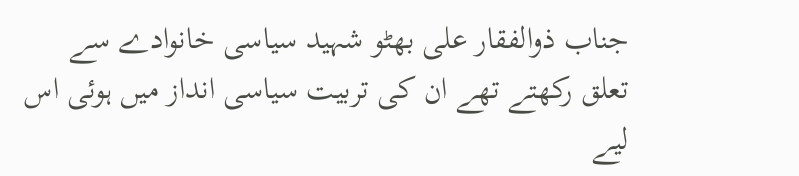جناب ذوالفقار علی بھٹو شہید سیاسی خانوادے سے تعلق رکھتے تھے ان کی تربیت سیاسی انداز میں ہوئی اس لیے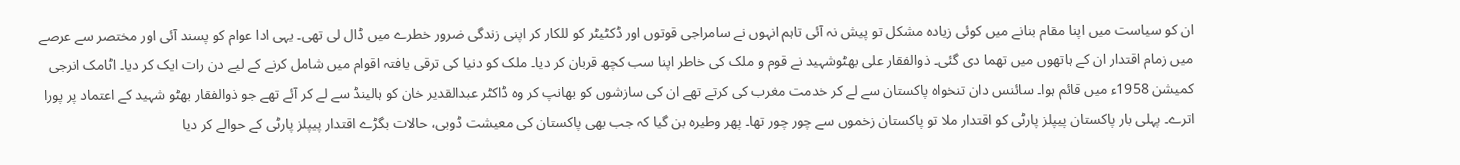ان کو سیاست میں اپنا مقام بنانے میں کوئی زیادہ مشکل تو پیش نہ آئی تاہم انہوں نے سامراجی قوتوں اور ڈکٹیٹر کو للکار کر اپنی زندگی ضرور خطرے میں ڈال لی تھی۔ یہی ادا عوام کو پسند آئی اور مختصر سے عرصے میں زمام اقتدار ان کے ہاتھوں میں تھما دی گئی۔ ذوالفقار علی بھٹوشہید نے قوم و ملک کی خاطر اپنا سب کچھ قربان کر دیا۔ ملک کو دنیا کی ترقی یافتہ اقوام میں شامل کرنے کے لیے دن رات ایک کر دیا۔ اٹامک انرجی کمیشن 1958ء میں قائم ہوا۔ سائنس دان تنخواہ پاکستان سے لے کر خدمت مغرب کی کرتے تھے ان کی سازشوں کو بھانپ کر وہ ڈاکٹر عبدالقدیر خان کو ہالینڈ سے لے کر آئے تھے جو ذوالفقار بھٹو شہید کے اعتماد پر پورا اترے۔ پہلی بار پاکستان پیپلز پارٹی کو اقتدار ملا تو پاکستان زخموں سے چور چور تھا۔ پھر وطیرہ بن گیا کہ جب بھی پاکستان کی معیشت ڈوبی، حالات بگڑے اقتدار پیپلز پارٹی کے حوالے کر دیا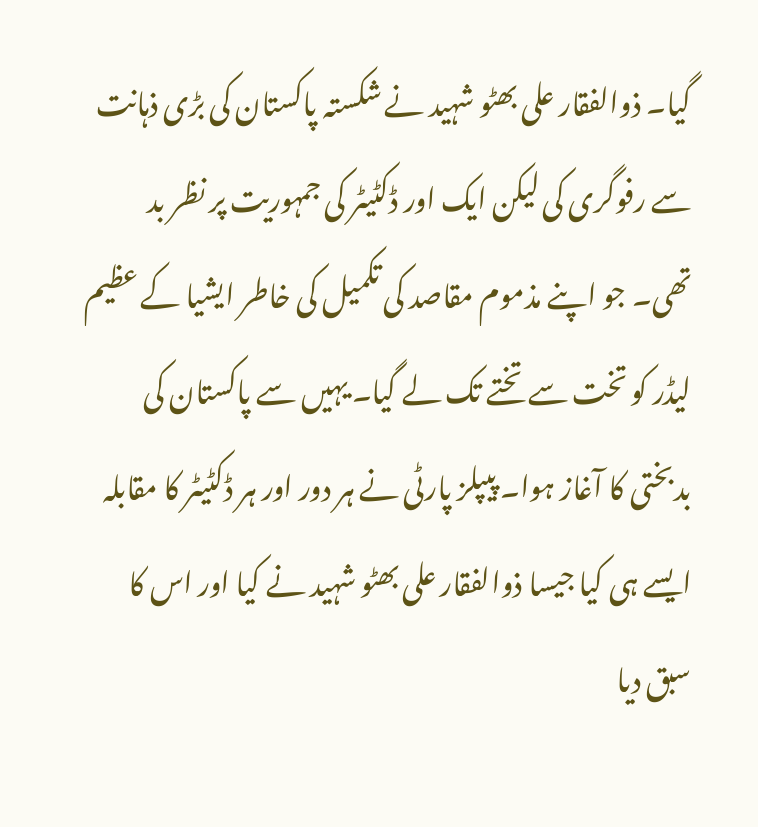گیا۔ ذوالفقار علی بھٹو شہید نے شکستہ پاکستان کی بڑی ذہانت سے رفوگری کی لیکن ایک اور ڈکٹیٹر کی جمہوریت پر نظر بد تھی۔ جو اپنے مذموم مقاصد کی تکمیل کی خاطر ایشیا کے عظیم لیڈر کو تخت سے تختے تک لے گیا۔ یہیں سے پاکستان کی بدبختی کا آغاز ہوا۔ پیپلز پارٹی نے ہر دور اور ہر ڈکٹیٹر کا مقابلہ ایسے ہی کیا جیسا ذوالفقار علی بھٹو شہید نے کیا اور اس کا سبق دیا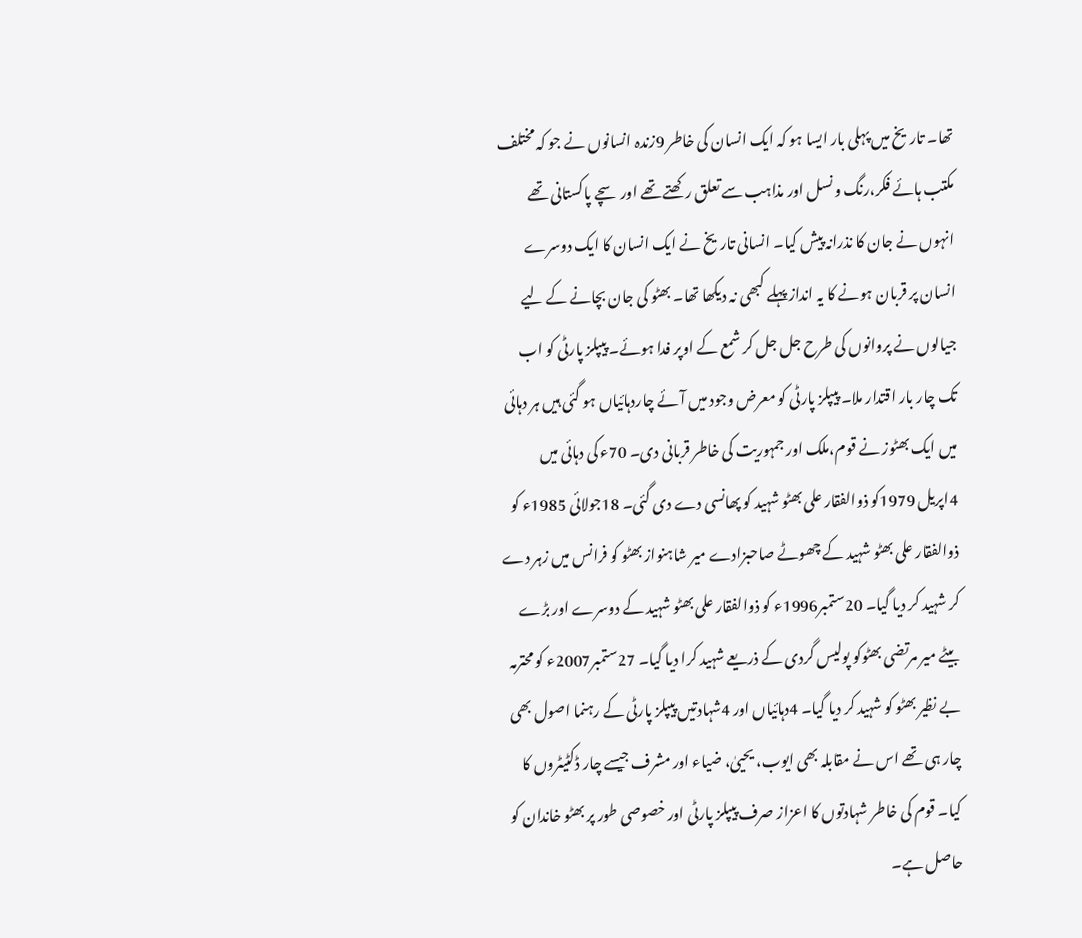تھا۔ تاریخ میں پہلی بار ایسا ہو کہ ایک انسان کی خاطر 9زندہ انسانوں نے جو کہ مختلف مکتب ہائے فکر،رنگ و نسل اور مذاہب سے تعلق رکھتے تھے اور سچے پاکستانی تھے انہوں نے جان کا نذرانہ پیش کیا۔ انسانی تاریخ نے ایک انسان کا ایک دوسرے انسان پر قربان ہونے کا یہ انداز پہلے کبھی نہ دیکھا تھا۔ بھٹو کی جان بچانے کے لیے جیالوں نے پروانوں کی طرح جل جل کر شمع کے اوپر فدا ہوئے۔ پیپلز پارٹی کو اب تک چار بار اقتدار ملا۔ پیپلز پارٹی کو معرض وجود میں آئے چاردہائیاں ہو گئی ہیں ہر دہائی میں ایک بھٹوز نے قوم،ملک اور جمہوریت کی خاطر قربانی دی۔ 70ء کی دہائی میں 4اپریل 1979کو ذوالفقار علی بھٹو شہید کو پھانسی دے دی گئی۔ 18جولائی 1985ء کو ذوالفقار علی بھٹو شہید کے چھوٹے صاحبزادے میر شاہنواز بھٹو کو فرانس میں زہر دے کر شہید کر دیا گیا۔ 20ستمبر1996ء کو ذوالفقار علی بھٹو شہید کے دوسرے اور بڑے بیٹے میر مرتضی بھٹوکو پولیس گردی کے ذریعے شہید کرا دیا گیا۔ 27ستمبر2007ء کو محترمہ بے نظیر بھٹو کو شہید کر دیا گیا۔ 4دہائیاں اور 4شہادتیں پیپلز پارٹی کے رہنما اصول بھی چار ہی تھے اس نے مقابلہ بھی ایوب، یحییٰ، ضیاء اور مشرف جیسے چار ڈکٹیٹروں کا کیا۔ قوم کی خاطر شہادتوں کا اعزاز صرف پیپلز پارٹی اور خصوصی طور پر بھٹو خاندان کو حاصل ہے۔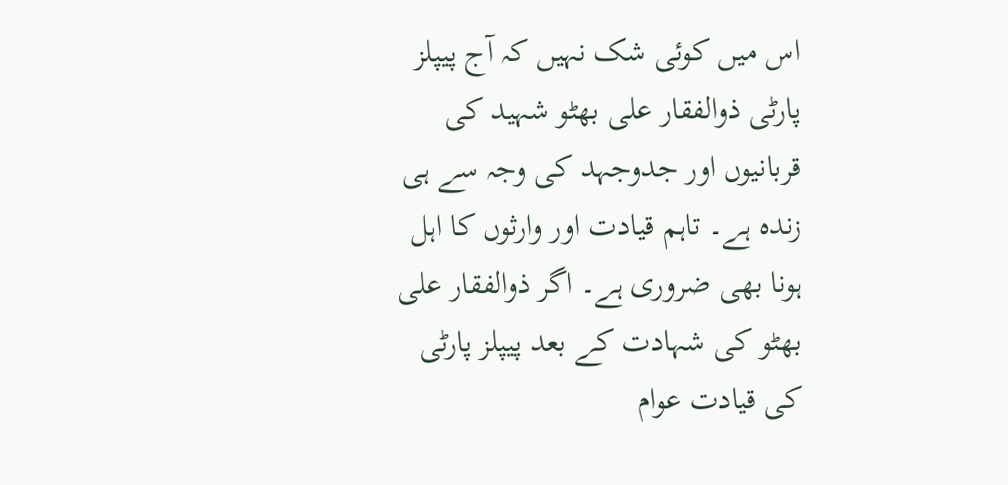اس میں کوئی شک نہیں کہ آج پیپلز پارٹی ذوالفقار علی بھٹو شہید کی قربانیوں اور جدوجہد کی وجہ سے ہی زندہ ہے۔ تاہم قیادت اور وارثوں کا اہل ہونا بھی ضروری ہے۔ اگر ذوالفقار علی بھٹو کی شہادت کے بعد پیپلز پارٹی کی قیادت عوام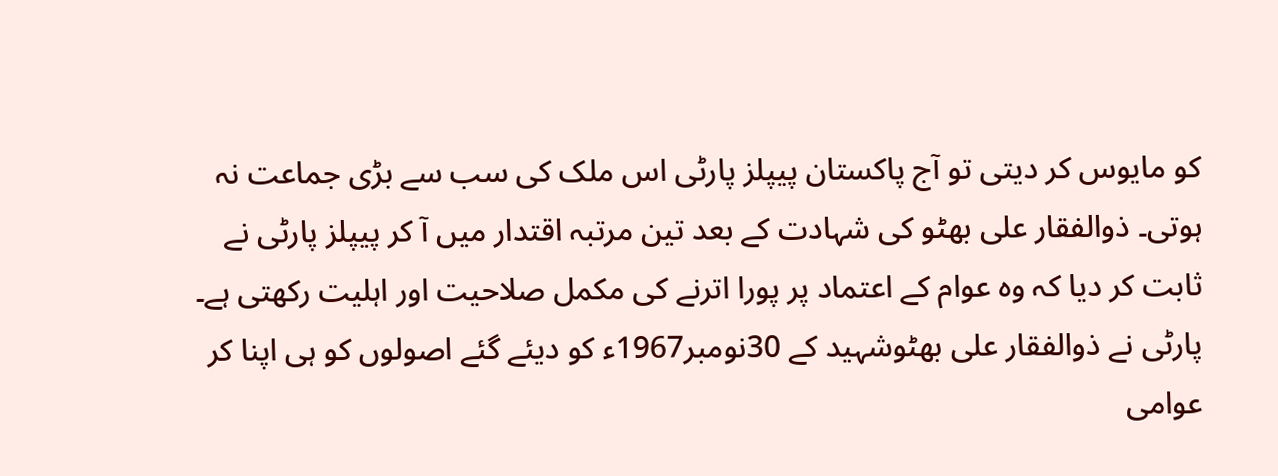کو مایوس کر دیتی تو آج پاکستان پیپلز پارٹی اس ملک کی سب سے بڑی جماعت نہ ہوتی۔ ذوالفقار علی بھٹو کی شہادت کے بعد تین مرتبہ اقتدار میں آ کر پیپلز پارٹی نے ثابت کر دیا کہ وہ عوام کے اعتماد پر پورا اترنے کی مکمل صلاحیت اور اہلیت رکھتی ہے۔ پارٹی نے ذوالفقار علی بھٹوشہید کے 30نومبر1967ء کو دیئے گئے اصولوں کو ہی اپنا کر عوامی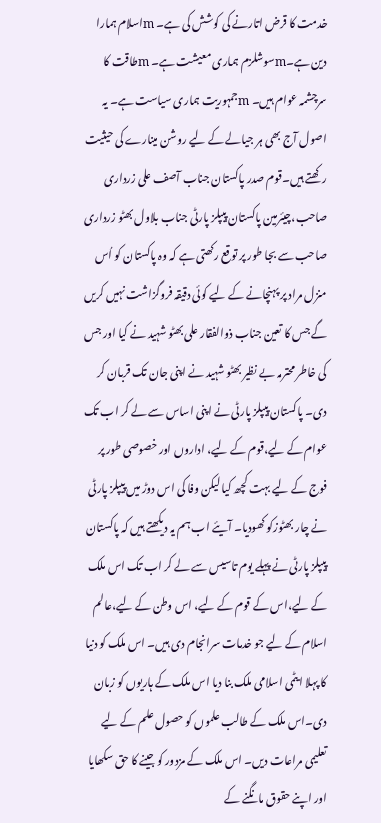خدمت کا قرض اتارنے کی کوشش کی ہے۔ mاسلام ہمارا دین ہے۔mسوشلزم ہماری معیشت ہے۔ mطاقت کا سرچشمہ عوام ہیں۔ mجمہوریت ہماری سیاست ہے۔ یہ اصول آج بھی ہر جیالے کے لیے روشن مینارے کی حیثیت رکھتے ہیں۔قوم صدر پاکستان جناب آصف علی زرداری صاحب،چیئرمین پاکستان پیپلز پارٹی جناب بلاول بھٹو زرداری صاحب سے بجا طور پر توقع رکھتی ہے کہ وہ پاکستان کو اُس منزل مراد پر پہنچانے کے لیے کوئی دقیقہ فروگزاشت نہیں کریں گے جس کا تعین جناب ذوالفقار علی بھٹو شہید نے کیا اور جس کی خاطر محترمہ بے نظیر بھٹو شہید نے اپنی جان تک قربان کر دی۔ پاکستان پیپلز پارٹی نے اپنی اساس سے لے کر اب تک عوام کے لیے،قوم کے لیے، اداروں اور خصوصی طور پر فوج کے لیے بہت کچھ کیا لیکن وفا کی اس دوڑ میں پیپلز پارٹی نے چار بھٹوزکو کھودیا۔ آیئے اب ہم یہ دیکھتے ہیں کہ پاکستان پیپلز پارٹی نے پہلے یوم تاسیس سے لے کر اب تک اس ملک کے لیے،اس کے قوم کے لیے، اس وطن کے لیے،عالم اسلام کے لیے جو خدمات سرانجام دی ہیں۔ اس ملک کو دنیا کا پہلا ایٹمی اسلامی ملک بنا دیا اس ملک کے ہاریوں کو زبان دی۔اس ملک کے طالب علموں کو حصول علم کے لیے تعلیمی مراعات دیں۔ اس ملک کے مزدور کو جینے کا حق سکھایا اور اپنے حقوق مانگنے کے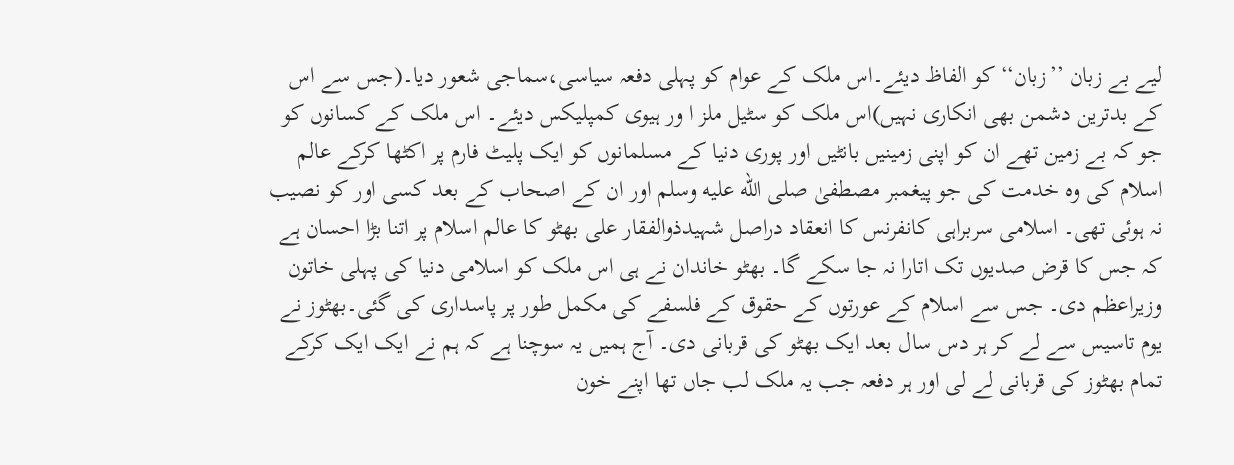لیے بے زبان ’’زبان‘‘ کو الفاظ دیئے۔اس ملک کے عوام کو پہلی دفعہ سیاسی،سماجی شعور دیا۔(جس سے اس کے بدترین دشمن بھی انکاری نہیں)اس ملک کو سٹیل ملز ا ور ہیوی کمپلیکس دیئے۔ اس ملک کے کسانوں کو جو کہ بے زمین تھے ان کو اپنی زمینیں بانٹیں اور پوری دنیا کے مسلمانوں کو ایک پلیٹ فارم پر اکٹھا کرکے عالم اسلام کی وہ خدمت کی جو پیغمبر مصطفیٰ صلى الله عليه وسلم اور ان کے اصحاب کے بعد کسی اور کو نصیب نہ ہوئی تھی۔ اسلامی سربراہی کانفرنس کا انعقاد دراصل شہیدذوالفقار علی بھٹو کا عالم اسلام پر اتنا بڑا احسان ہے کہ جس کا قرض صدیوں تک اتارا نہ جا سکے گا۔ بھٹو خاندان نے ہی اس ملک کو اسلامی دنیا کی پہلی خاتون وزیراعظم دی۔ جس سے اسلام کے عورتوں کے حقوق کے فلسفے کی مکمل طور پر پاسداری کی گئی۔بھٹوز نے یوم تاسیس سے لے کر ہر دس سال بعد ایک بھٹو کی قربانی دی۔ آج ہمیں یہ سوچنا ہے کہ ہم نے ایک ایک کرکے تمام بھٹوز کی قربانی لے لی اور ہر دفعہ جب یہ ملک لب جاں تھا اپنے خون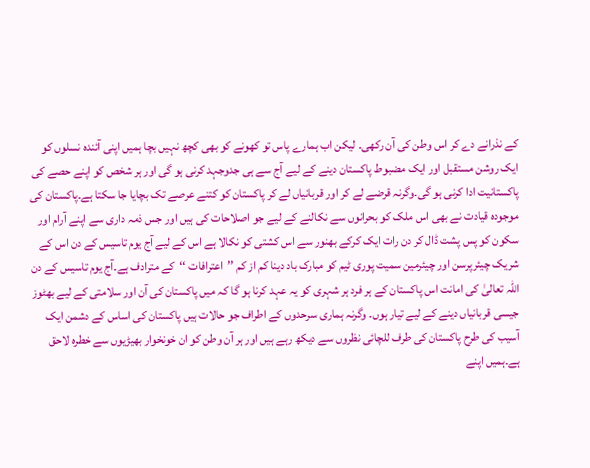کے نذرانے دے کر اس وطن کی آن رکھی۔ لیکن اب ہمارے پاس تو کھونے کو بھی کچھ نہیں بچا ہمیں اپنی آئندہ نسلوں کو ایک روشن مستقبل اور ایک مضبوط پاکستان دینے کے لیے آج سے ہی جدوجہد کرنی ہو گی اور ہر شخص کو اپنے حصے کی پاکستانیت ادا کرنی ہو گی۔وگرنہ قرضے لے کر اور قربانیاں لے کر پاکستان کو کتنے عرصے تک بچایا جا سکتا ہے۔پاکستان کی موجودہ قیادت نے بھی اس ملک کو بحرانوں سے نکالنے کے لیے جو اصلاحات کی ہیں اور جس ذمہ داری سے اپنے آرام اور سکون کو پس پشت ڈال کر دن رات ایک کرکے بھنور سے اس کشتی کو نکالا ہے اس کے لیے آج یوم تاسیس کے دن اس کے شریک چیئرپرسن اور چیئرمین سمیت پوری ٹیم کو مبارک باد دینا کم از کم ’’اعترافات ‘‘کے مترادف ہے۔آج یوم تاسیس کے دن اللہ تعالیٰ کی امانت اس پاکستان کے ہر فرد ہر شہری کو یہ عہد کرنا ہو گا کہ میں پاکستان کی آن اور سلامتی کے لیے بھٹوز جیسی قربانیاں دینے کے لیے تیار ہوں۔ وگرنہ ہماری سرحدوں کے اطراف جو حالات ہیں پاکستان کی اساس کے دشمن ایک آسیب کی طرح پاکستان کی طرف للچائی نظروں سے دیکھ رہے ہیں اور ہر آن وطن کو ان خونخوار بھیڑیوں سے خطرہ لاحق ہے۔ہمیں اپنے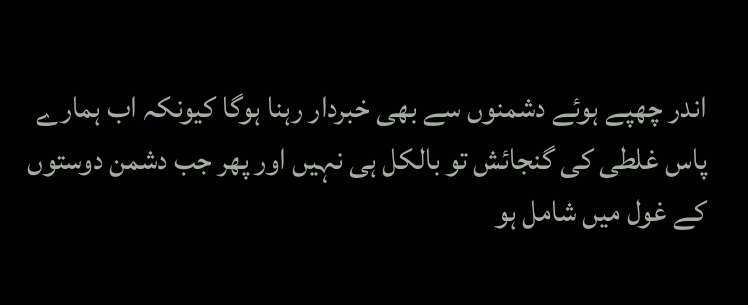اندر چھپے ہوئے دشمنوں سے بھی خبردار رہنا ہوگا کیونکہ اب ہمارے پاس غلطی کی گنجائش تو بالکل ہی نہیں اور پھر جب دشمن دوستوں کے غول میں شامل ہو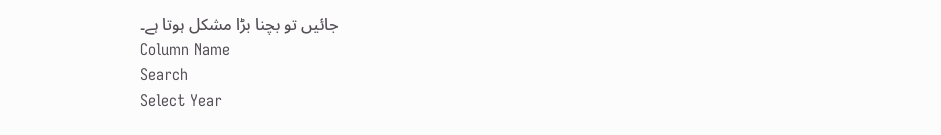جائیں تو بچنا بڑا مشکل ہوتا ہے۔
Column Name
Search
Select Year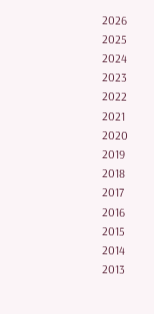2026
2025
2024
2023
2022
2021
2020
2019
2018
2017
2016
2015
2014
2013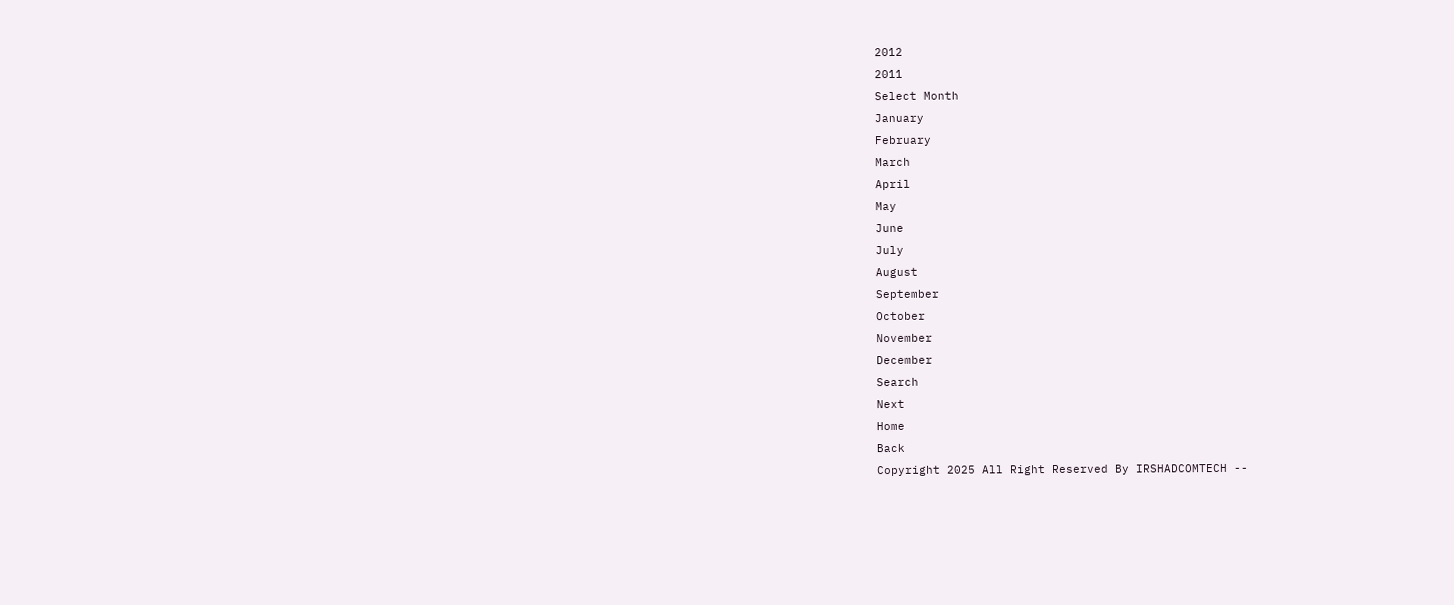2012
2011
Select Month
January
February
March
April
May
June
July
August
September
October
November
December
Search
Next
Home
Back
Copyright 2025 All Right Reserved By IRSHADCOMTECH --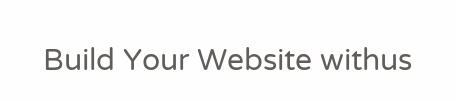Build Your Website withus